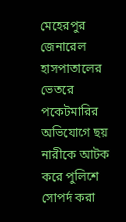মেহেরপুর জেনারেল হাসপাতালের ভেতরে পকেটমারির অভিযোগে ছয় নারীকে আটক করে পুলিশে সোপর্দ করা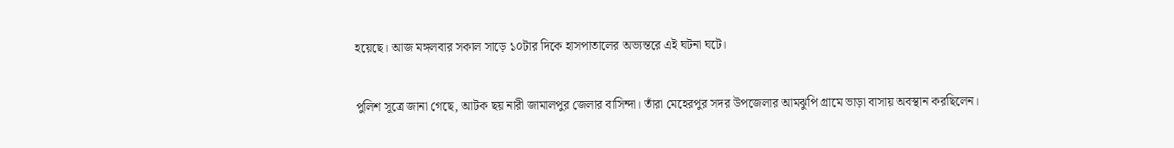হয়েছে। আজ মঙ্গলবার সকাল সাড়ে ১০টার দিকে হাসপাতালের অভ্যন্তরে এই ঘটনা ঘটে।

পুলিশ সূত্রে জানা গেছে, আটক ছয় নারী জামালপুর জেলার বাসিন্দা। তাঁরা মেহেরপুর সদর উপজেলার আমঝুপি গ্রামে ভাড়া বাসায় অবস্থান করছিলেন।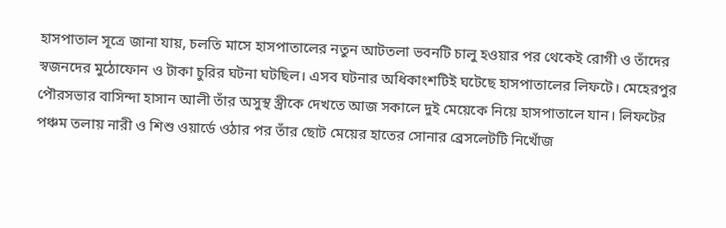হাসপাতাল সূত্রে জানা যায়, চলতি মাসে হাসপাতালের নতুন আটতলা ভবনটি চালু হওয়ার পর থেকেই রোগী ও তাঁদের স্বজনদের মুঠোফোন ও টাকা চুরির ঘটনা ঘটছিল। এসব ঘটনার অধিকাংশটিই ঘটেছে হাসপাতালের লিফটে। মেহেরপুর পৌরসভার বাসিন্দা হাসান আলী তাঁর অসুস্থ স্ত্রীকে দেখতে আজ সকালে দুই মেয়েকে নিয়ে হাসপাতালে যান। লিফটের পঞ্চম তলায় নারী ও শিশু ওয়ার্ডে ওঠার পর তাঁর ছোট মেয়ের হাতের সোনার ব্রেসলেটটি নিখোঁজ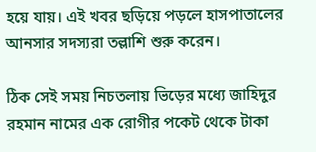হয়ে যায়। এই খবর ছড়িয়ে পড়লে হাসপাতালের আনসার সদস্যরা তল্লাশি শুরু করেন।

ঠিক সেই সময় নিচতলায় ভিড়ের মধ্যে জাহিদুর রহমান নামের এক রোগীর পকেট থেকে টাকা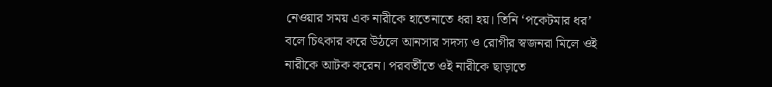নেওয়ার সময় এক নারীকে হাতেনাতে ধরা হয়। তিনি ‘পকেটমার ধর’ বলে চিৎকার করে উঠলে আনসার সদস্য ও রোগীর স্বজনরা মিলে ওই নারীকে আটক করেন। পরবর্তীতে ওই নারীকে ছাড়াতে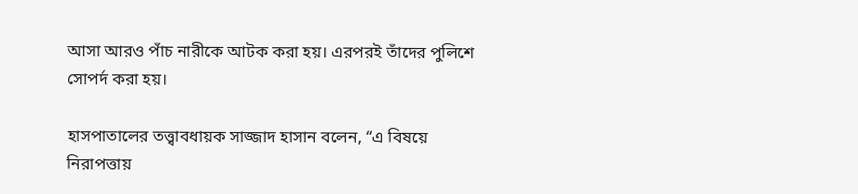আসা আরও পাঁচ নারীকে আটক করা হয়। এরপরই তাঁদের পুলিশে সোপর্দ করা হয়।

হাসপাতালের তত্ত্বাবধায়ক সাজ্জাদ হাসান বলেন, “এ বিষয়ে নিরাপত্তায়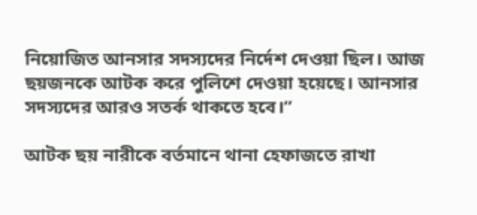নিয়োজিত আনসার সদস্যদের নির্দেশ দেওয়া ছিল। আজ ছয়জনকে আটক করে পুলিশে দেওয়া হয়েছে। আনসার সদস্যদের আরও সতর্ক থাকতে হবে।”

আটক ছয় নারীকে বর্তমানে থানা হেফাজতে রাখা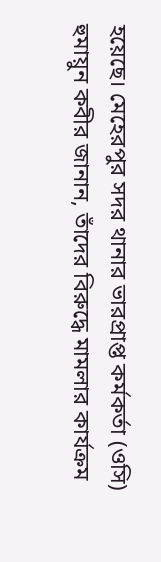হয়েছে। মেহেরপুর সদর থানার ভারপ্রাপ্ত কর্মকর্তা (ওসি) হুমায়ুন কবীর জানান, তাঁদের বিরুদ্ধে মামলার কার্যক্রম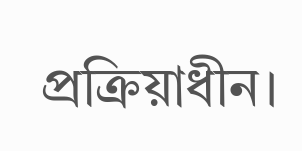প্রক্রিয়াধীন।